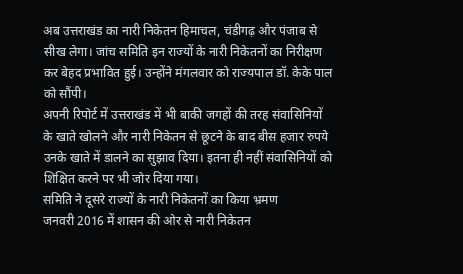अब उत्तराखंड का नारी निकेतन हिमाचल, चंडीगढ़ और पंजाब से सीख लेगा। जांच समिति इन राज्यों के नारी निकेतनों का निरीक्षण कर बेहद प्रभावित हुई। उन्होंने मंगलवार को राज्यपाल डॉ. केके पाल को सौंपी।
अपनी रिपोर्ट में उत्तराखंड में भी बाकी जगहों की तरह संवासिनियों के खाते खोलने और नारी निकेतन से छूटने के बाद बीस हजार रुपये उनके खाते में डालने का सुझाव दिया। इतना ही नहीं संवासिनियों को शिक्षित करने पर भी जोर दिया गया।
समिति ने दूसरे राज्यों के नारी निकेतनों का किया भ्रमण
जनवरी 2016 में शासन की ओर से नारी निकेतन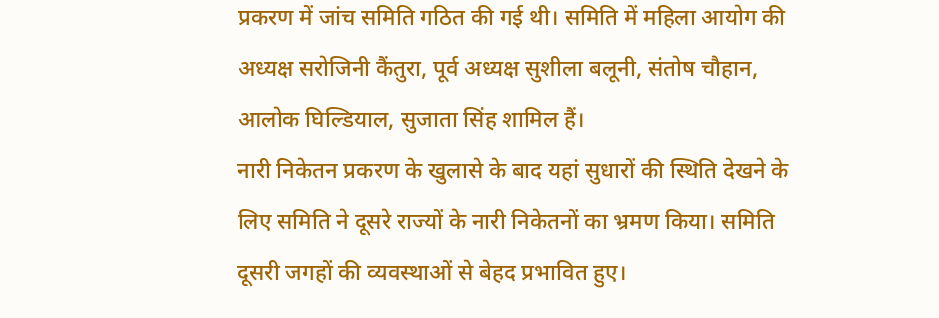प्रकरण में जांच समिति गठित की गई थी। समिति में महिला आयोग की अध्यक्ष सरोजिनी कैंतुरा, पूर्व अध्यक्ष सुशीला बलूनी, संतोष चौहान, आलोक घिल्डियाल, सुजाता सिंह शामिल हैं।
नारी निकेतन प्रकरण के खुलासे के बाद यहां सुधारों की स्थिति देखने के लिए समिति ने दूसरे राज्यों के नारी निकेतनों का भ्रमण किया। समिति दूसरी जगहों की व्यवस्थाओं से बेहद प्रभावित हुए।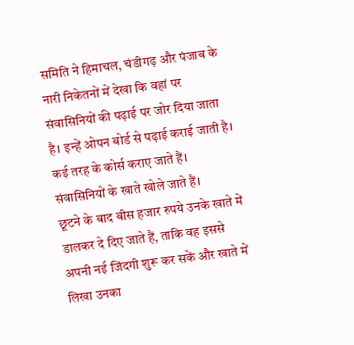समिति ने हिमाचल, चंडीगढ़ और पंजाब के नारी निकेतनों में देखा कि वहां पर संवासिनियों की पढ़ाई पर जोर दिया जाता है। इन्हें ओपन बोर्ड से पढ़ाई कराई जाती है। कई तरह के कोर्स कराए जाते हैं। संवासिनियों के खाते खोले जाते हैं।
छूटने के बाद बीस हजार रुपये उनके खाते में डालकर दे दिए जाते हैं, ताकि वह इससे अपनी नई जिंदगी शुरू कर सकें और खाते में लिखा उनका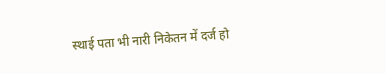स्थाई पता भी नारी निकेतन में दर्ज हो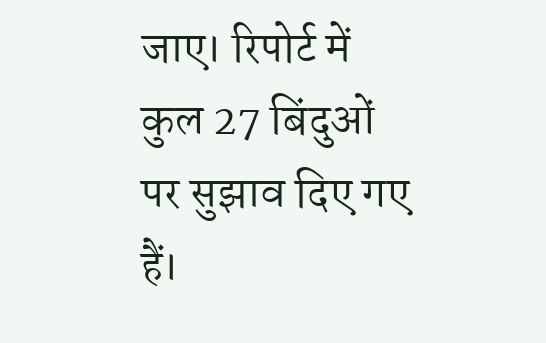जाए। रिपोर्ट में कुल 27 बिंदुओं पर सुझाव दिए गए हैं।